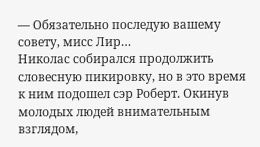— Обязательно последую вашему совету, мисс Лир…
Николас собирался продолжить словесную пикировку, но в это время к ним подошел сэр Роберт. Окинув молодых людей внимательным взглядом,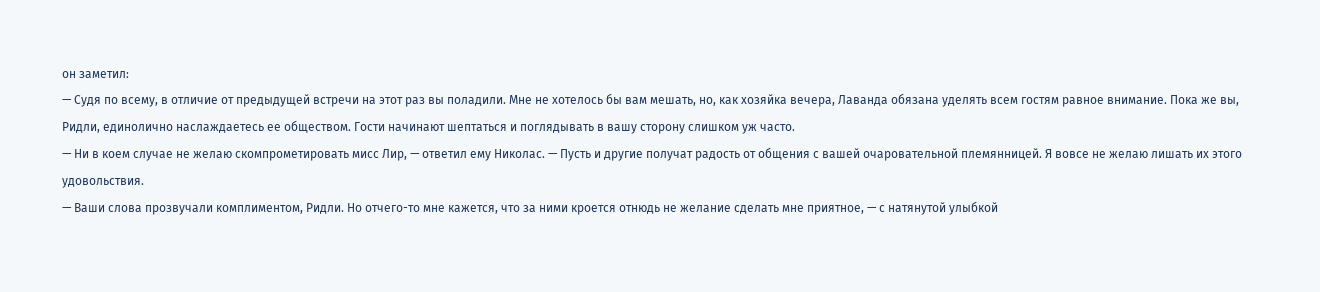он заметил:
— Судя по всему, в отличие от предыдущей встречи на этот раз вы поладили. Мне не хотелось бы вам мешать, но, как хозяйка вечера, Лаванда обязана уделять всем гостям равное внимание. Пока же вы, Ридли, единолично наслаждаетесь ее обществом. Гости начинают шептаться и поглядывать в вашу сторону слишком уж часто.
— Ни в коем случае не желаю скомпрометировать мисс Лир, — ответил ему Николас. — Пусть и другие получат радость от общения с вашей очаровательной племянницей. Я вовсе не желаю лишать их этого удовольствия.
— Ваши слова прозвучали комплиментом, Ридли. Но отчего-то мне кажется, что за ними кроется отнюдь не желание сделать мне приятное, — с натянутой улыбкой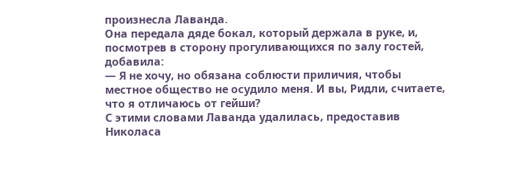произнесла Лаванда.
Она передала дяде бокал, который держала в руке, и, посмотрев в сторону прогуливающихся по залу гостей, добавила:
— Я не хочу, но обязана соблюсти приличия, чтобы местное общество не осудило меня. И вы, Ридли, считаете, что я отличаюсь от гейши?
С этими словами Лаванда удалилась, предоставив Николаса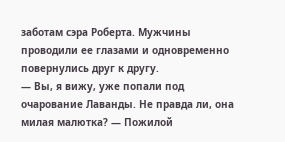заботам сэра Роберта. Мужчины проводили ее глазами и одновременно повернулись друг к другу.
— Вы, я вижу, уже попали под очарование Лаванды. Не правда ли, она милая малютка? — Пожилой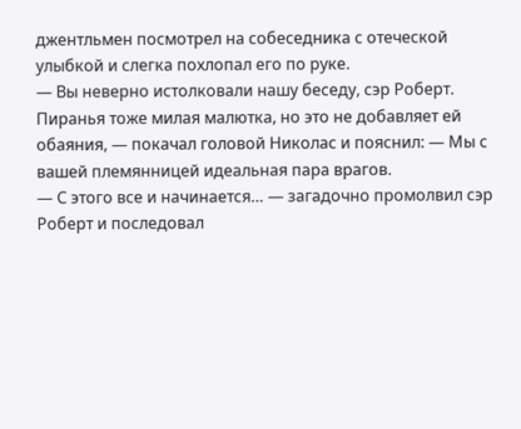джентльмен посмотрел на собеседника с отеческой улыбкой и слегка похлопал его по руке.
— Вы неверно истолковали нашу беседу, сэр Роберт. Пиранья тоже милая малютка, но это не добавляет ей обаяния, — покачал головой Николас и пояснил: — Мы с вашей племянницей идеальная пара врагов.
— С этого все и начинается… — загадочно промолвил сэр Роберт и последовал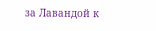за Лавандой к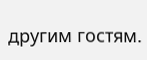другим гостям.